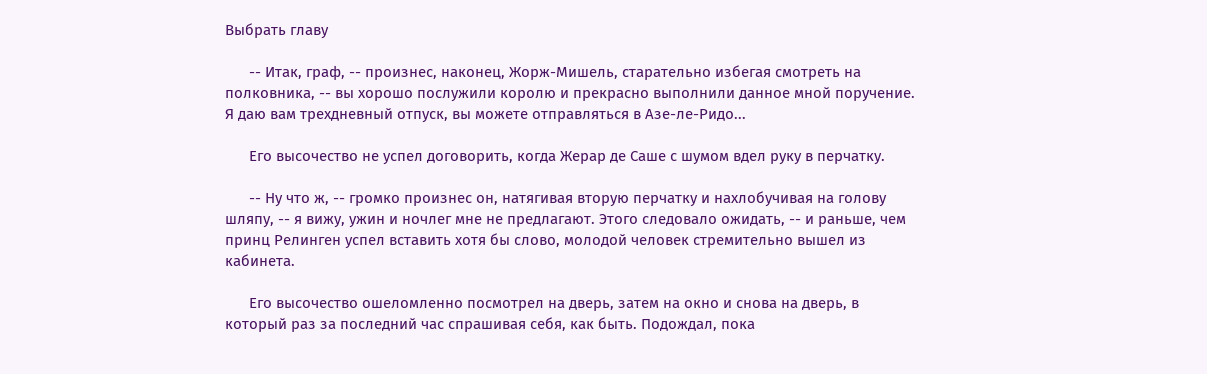Выбрать главу

      -- Итак, граф, -- произнес, наконец, Жорж-Мишель, старательно избегая смотреть на полковника, -- вы хорошо послужили королю и прекрасно выполнили данное мной поручение. Я даю вам трехдневный отпуск, вы можете отправляться в Азе-ле-Ридо...

      Его высочество не успел договорить, когда Жерар де Саше с шумом вдел руку в перчатку.

      -- Ну что ж, -- громко произнес он, натягивая вторую перчатку и нахлобучивая на голову шляпу, -- я вижу, ужин и ночлег мне не предлагают. Этого следовало ожидать, -- и раньше, чем принц Релинген успел вставить хотя бы слово, молодой человек стремительно вышел из кабинета.

      Его высочество ошеломленно посмотрел на дверь, затем на окно и снова на дверь, в который раз за последний час спрашивая себя, как быть. Подождал, пока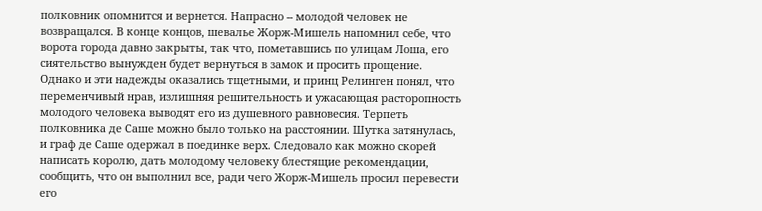полковник опомнится и вернется. Напрасно -- молодой человек не возвращался. В конце концов, шевалье Жорж-Мишель напомнил себе, что ворота города давно закрыты, так что, пометавшись по улицам Лоша, его сиятельство вынужден будет вернуться в замок и просить прощение. Однако и эти надежды оказались тщетными, и принц Релинген понял, что переменчивый нрав, излишняя решительность и ужасающая расторопность молодого человека выводят его из душевного равновесия. Терпеть полковника де Саше можно было только на расстоянии. Шутка затянулась, и граф де Саше одержал в поединке верх. Следовало как можно скорей написать королю, дать молодому человеку блестящие рекомендации, сообщить, что он выполнил все, ради чего Жорж-Мишель просил перевести его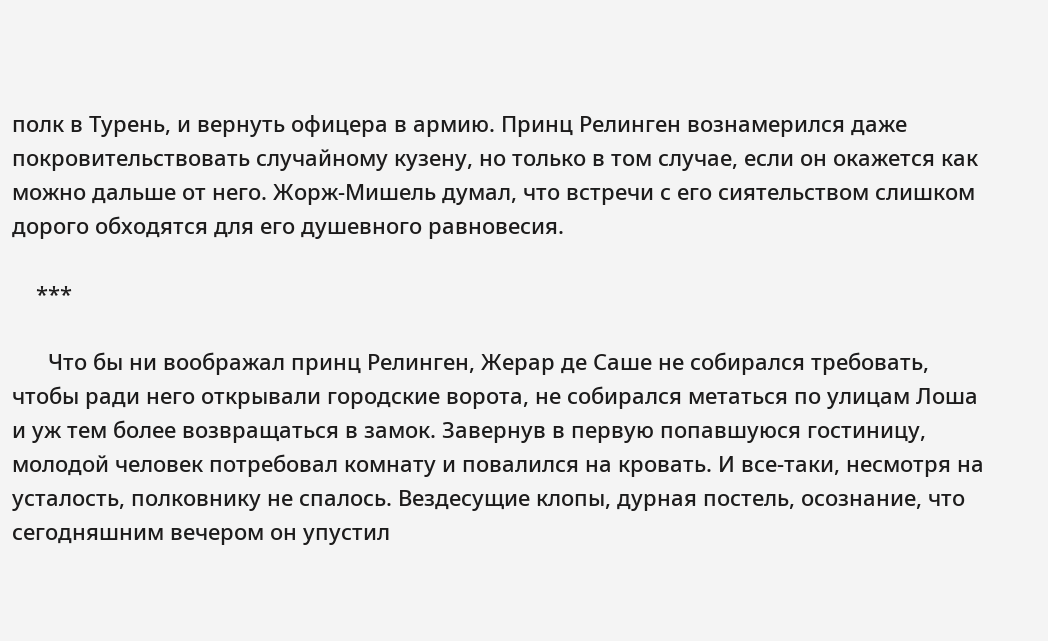полк в Турень, и вернуть офицера в армию. Принц Релинген вознамерился даже покровительствовать случайному кузену, но только в том случае, если он окажется как можно дальше от него. Жорж-Мишель думал, что встречи с его сиятельством слишком дорого обходятся для его душевного равновесия.

    ***

      Что бы ни воображал принц Релинген, Жерар де Саше не собирался требовать, чтобы ради него открывали городские ворота, не собирался метаться по улицам Лоша и уж тем более возвращаться в замок. Завернув в первую попавшуюся гостиницу, молодой человек потребовал комнату и повалился на кровать. И все-таки, несмотря на усталость, полковнику не спалось. Вездесущие клопы, дурная постель, осознание, что сегодняшним вечером он упустил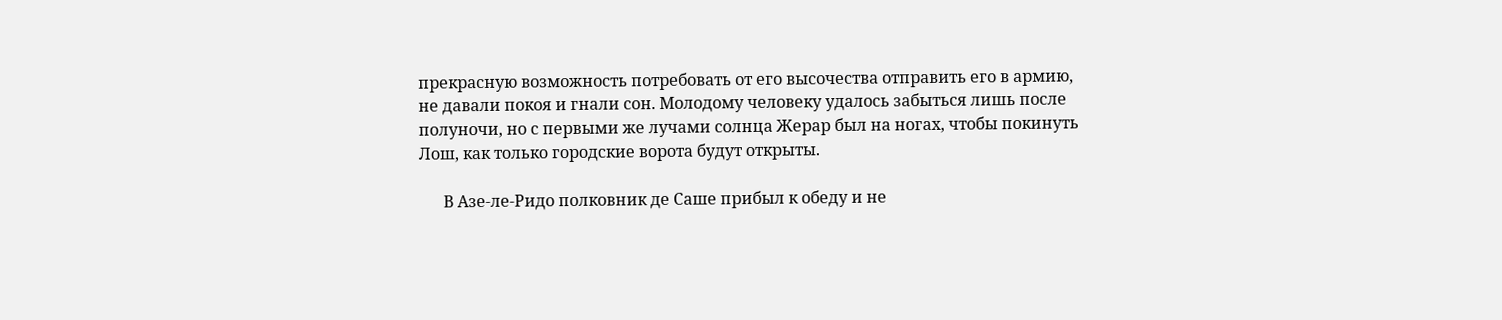прекрасную возможность потребовать от его высочества отправить его в армию, не давали покоя и гнали сон. Молодому человеку удалось забыться лишь после полуночи, но с первыми же лучами солнца Жерар был на ногах, чтобы покинуть Лош, как только городские ворота будут открыты.

      В Азе-ле-Ридо полковник де Саше прибыл к обеду и не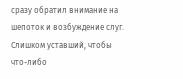сразу обратил внимание на шепоток и возбуждение слуг. Слишком уставший, чтобы что-либо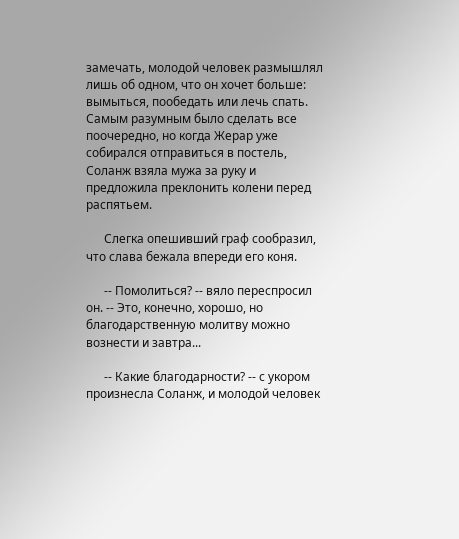замечать, молодой человек размышлял лишь об одном, что он хочет больше: вымыться, пообедать или лечь спать. Самым разумным было сделать все поочередно, но когда Жерар уже собирался отправиться в постель, Соланж взяла мужа за руку и предложила преклонить колени перед распятьем.

      Слегка опешивший граф сообразил, что слава бежала впереди его коня.

      -- Помолиться? -- вяло переспросил он. -- Это, конечно, хорошо, но благодарственную молитву можно вознести и завтра...

      -- Какие благодарности? -- с укором произнесла Соланж, и молодой человек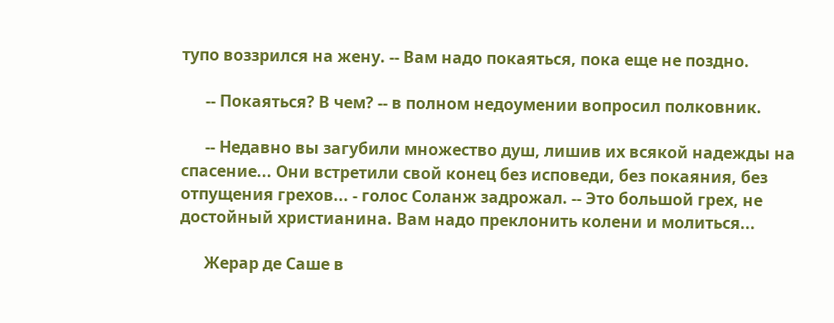тупо воззрился на жену. -- Вам надо покаяться, пока еще не поздно.

      -- Покаяться? В чем? -- в полном недоумении вопросил полковник.

      -- Недавно вы загубили множество душ, лишив их всякой надежды на спасение... Они встретили свой конец без исповеди, без покаяния, без отпущения грехов... - голос Соланж задрожал. -- Это большой грех, не достойный христианина. Вам надо преклонить колени и молиться...

      Жерар де Саше в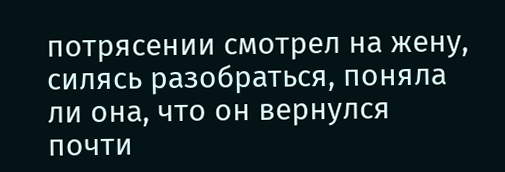потрясении смотрел на жену, силясь разобраться, поняла ли она, что он вернулся почти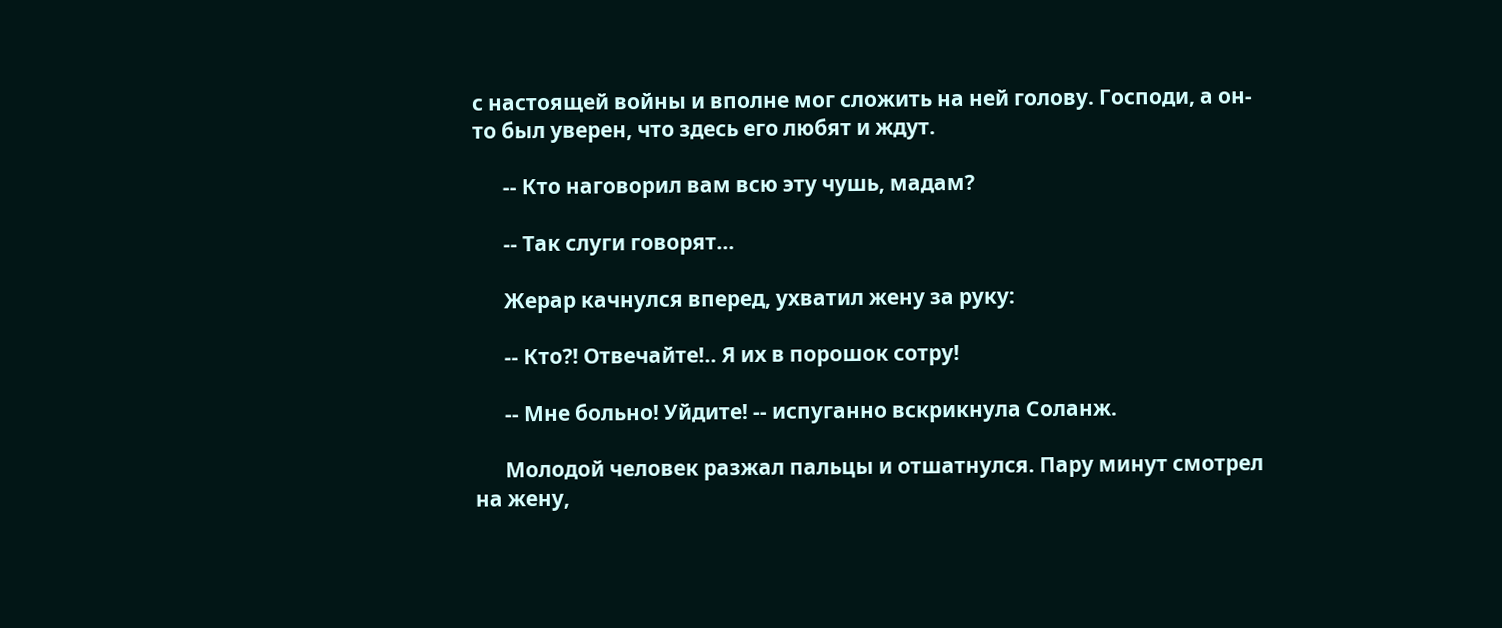с настоящей войны и вполне мог сложить на ней голову. Господи, а он-то был уверен, что здесь его любят и ждут.

      -- Кто наговорил вам всю эту чушь, мадам?

      -- Так слуги говорят...

      Жерар качнулся вперед, ухватил жену за руку:

      -- Кто?! Отвечайте!.. Я их в порошок сотру!

      -- Мне больно! Уйдите! -- испуганно вскрикнула Соланж.

      Молодой человек разжал пальцы и отшатнулся. Пару минут смотрел на жену,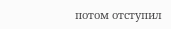потом отступил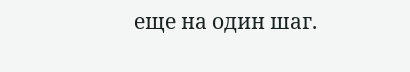еще на один шаг.